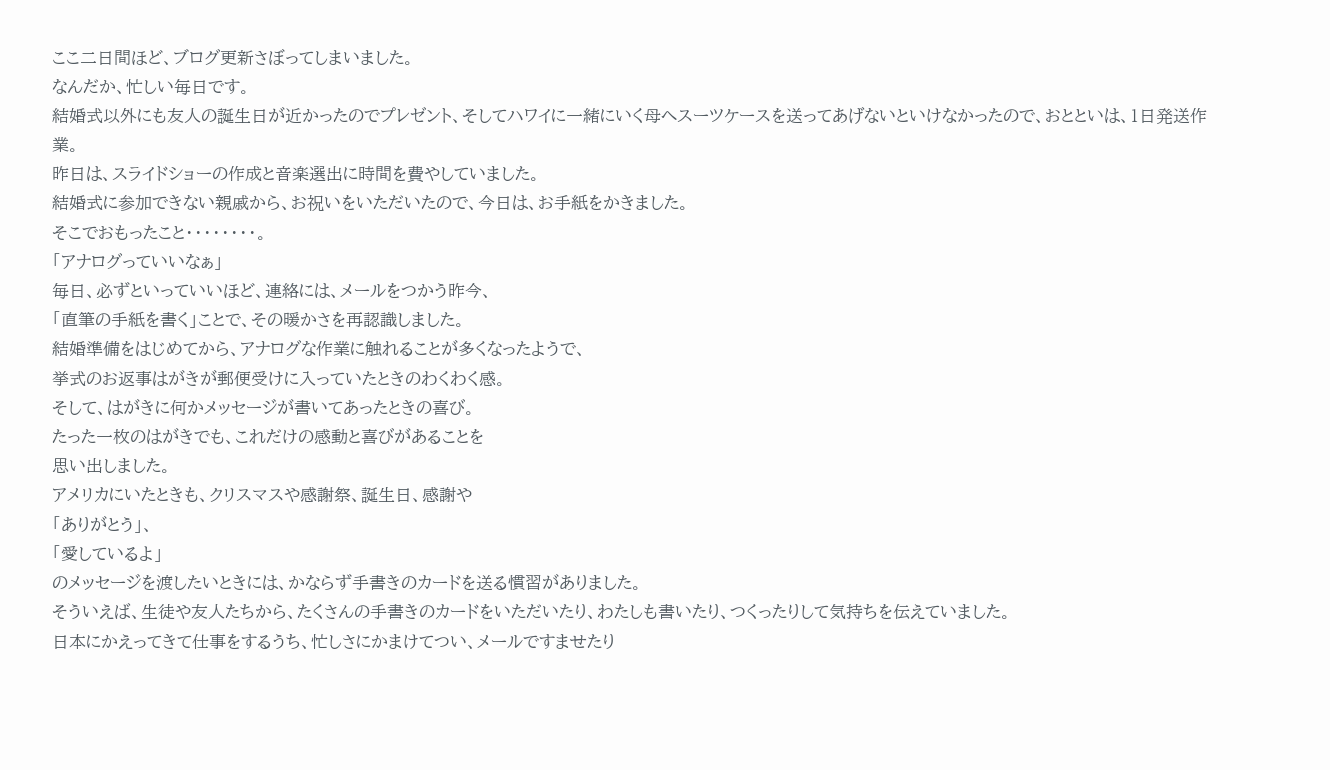ここ二日間ほど、ブログ更新さぼってしまいました。
なんだか、忙しい毎日です。
結婚式以外にも友人の誕生日が近かったのでプレゼント、そしてハワイに一緒にいく母へスーツケースを送ってあげないといけなかったので、おとといは、1日発送作業。
昨日は、スライドショーの作成と音楽選出に時間を費やしていました。
結婚式に参加できない親戚から、お祝いをいただいたので、今日は、お手紙をかきました。
そこでおもったこと・・・・・・・・。
「アナログっていいなぁ」
毎日、必ずといっていいほど、連絡には、メールをつかう昨今、
「直筆の手紙を書く」ことで、その暖かさを再認識しました。
結婚準備をはじめてから、アナログな作業に触れることが多くなったようで、
挙式のお返事はがきが郵便受けに入っていたときのわくわく感。
そして、はがきに何かメッセージが書いてあったときの喜び。
たった一枚のはがきでも、これだけの感動と喜びがあることを
思い出しました。
アメリカにいたときも、クリスマスや感謝祭、誕生日、感謝や
「ありがとう」、
「愛しているよ」
のメッセージを渡したいときには、かならず手書きのカードを送る慣習がありました。
そういえば、生徒や友人たちから、たくさんの手書きのカードをいただいたり、わたしも書いたり、つくったりして気持ちを伝えていました。
日本にかえってきて仕事をするうち、忙しさにかまけてつい、メールですませたり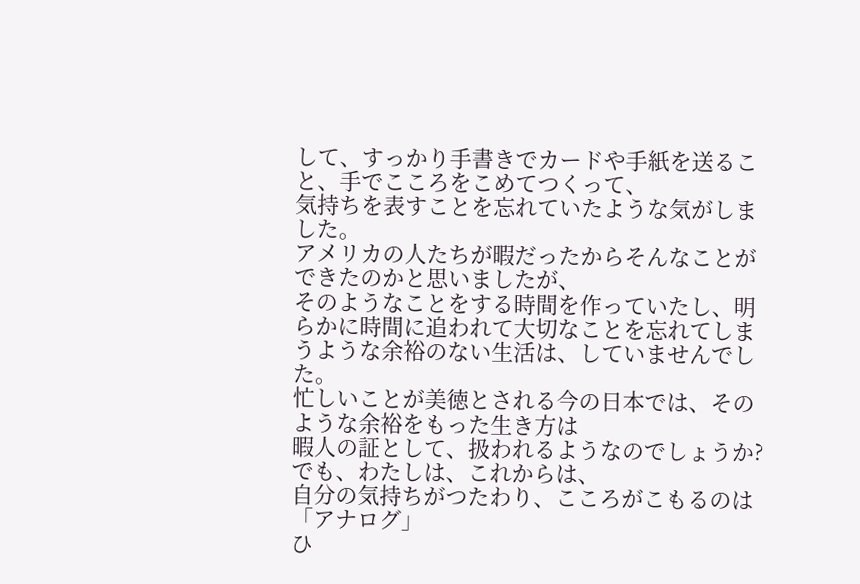して、すっかり手書きでカードや手紙を送ること、手でこころをこめてつくって、
気持ちを表すことを忘れていたような気がしました。
アメリカの人たちが暇だったからそんなことができたのかと思いましたが、
そのようなことをする時間を作っていたし、明らかに時間に追われて大切なことを忘れてしまうような余裕のない生活は、していませんでした。
忙しいことが美徳とされる今の日本では、そのような余裕をもった生き方は
暇人の証として、扱われるようなのでしょうか?
でも、わたしは、これからは、
自分の気持ちがつたわり、こころがこもるのは「アナログ」
ひ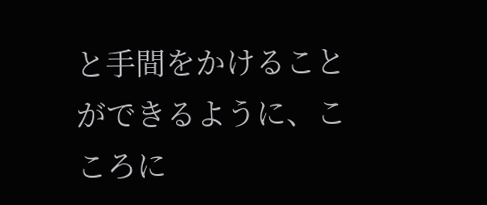と手間をかけることができるように、こころに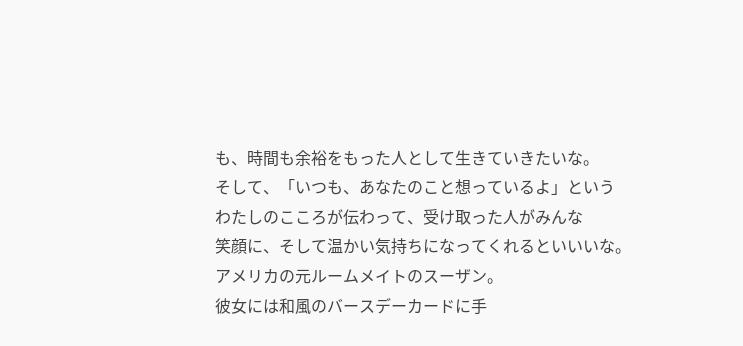も、時間も余裕をもった人として生きていきたいな。
そして、「いつも、あなたのこと想っているよ」という
わたしのこころが伝わって、受け取った人がみんな
笑顔に、そして温かい気持ちになってくれるといいいな。
アメリカの元ルームメイトのスーザン。
彼女には和風のバースデーカードに手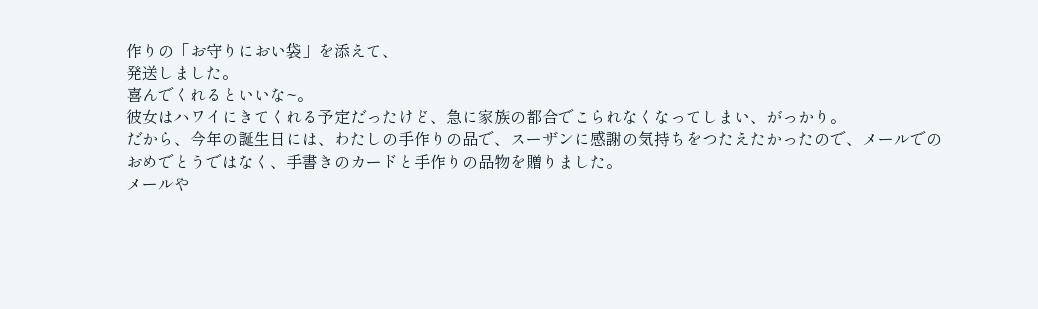作りの「お守りにおい袋」を添えて、
発送しました。
喜んでくれるといいな~。
彼女はハワイにきてくれる予定だったけど、急に家族の都合でこられなくなってしまい、がっかり。
だから、今年の誕生日には、わたしの手作りの品で、スーザンに感謝の気持ちをつたえたかったので、メールでのおめでとうではなく、手書きのカードと手作りの品物を贈りました。
メールや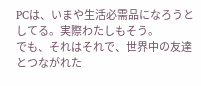PCは、いまや生活必需品になろうとしてる。実際わたしもそう。
でも、それはそれで、世界中の友達とつながれた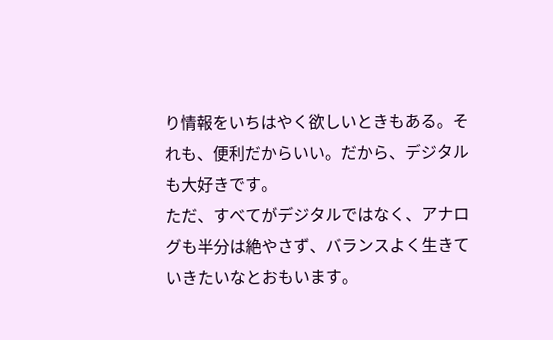り情報をいちはやく欲しいときもある。それも、便利だからいい。だから、デジタルも大好きです。
ただ、すべてがデジタルではなく、アナログも半分は絶やさず、バランスよく生きていきたいなとおもいます。